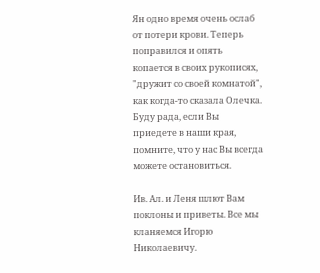Ян одно время очень ослаб от потери крови. Теперь поправился и опять копается в своих рукописях, "дружит со своей комнатой", как когда-то сказала Олечка. Буду рада, если Вы приедете в наши края, помните, что у нас Вы всегда можете остановиться.

Ив. Ал. и Леня шлют Вам поклоны и приветы. Все мы кланяемся Игорю Николаевичу.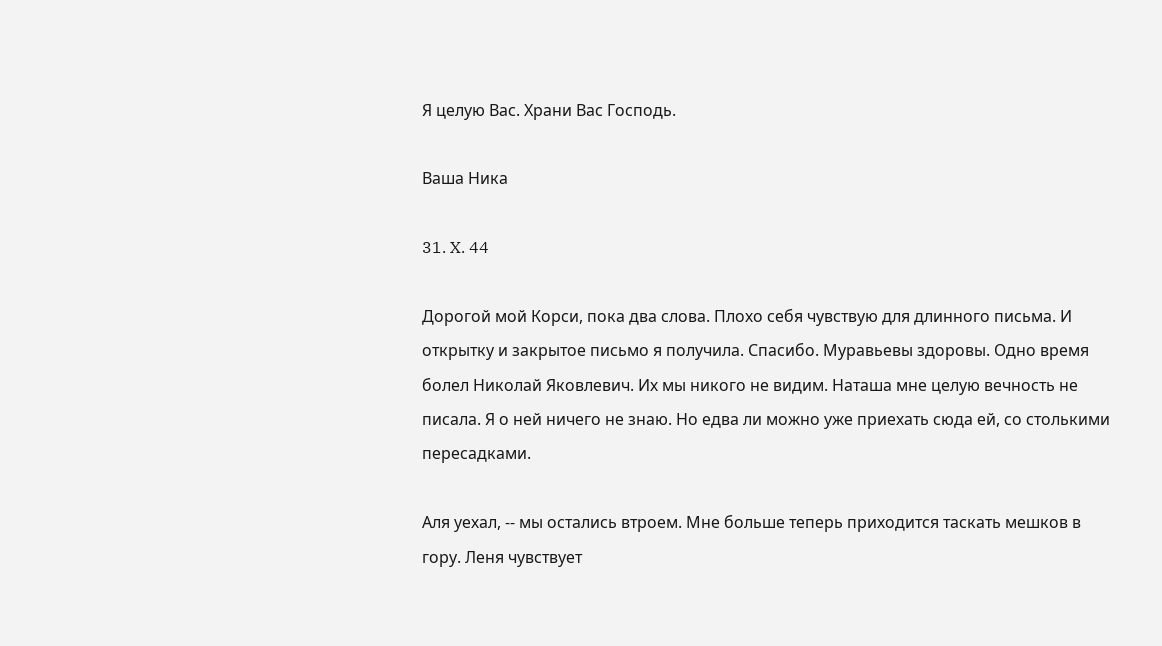Я целую Вас. Храни Вас Господь.

Ваша Ника

31. X. 44

Дорогой мой Корси, пока два слова. Плохо себя чувствую для длинного письма. И открытку и закрытое письмо я получила. Спасибо. Муравьевы здоровы. Одно время болел Николай Яковлевич. Их мы никого не видим. Наташа мне целую вечность не писала. Я о ней ничего не знаю. Но едва ли можно уже приехать сюда ей, со столькими пересадками.

Аля уехал, -- мы остались втроем. Мне больше теперь приходится таскать мешков в гору. Леня чувствует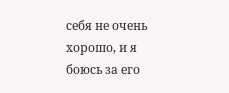себя не очень хорошо, и я боюсь за его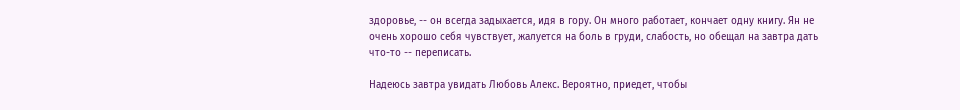здоровье, -- он всегда задыхается, идя в гору. Он много работает, кончает одну книгу. Ян не очень хорошо себя чувствует, жалуется на боль в груди, слабость, но обещал на завтра дать что-то -- переписать.

Надеюсь завтра увидать Любовь Алекс. Вероятно, приедет, чтобы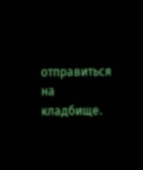отправиться на кладбище.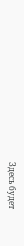Здесь будет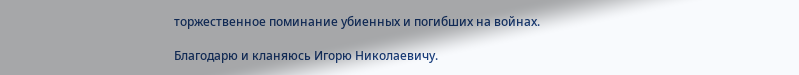торжественное поминание убиенных и погибших на войнах.

Благодарю и кланяюсь Игорю Николаевичу.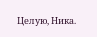Целую, Ника.